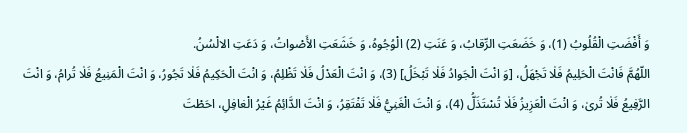وَ أَفْضَتِ الْقُلُوبُ (1)، وَ خَضَعَتِ الرِّقابُ، وَ عَنَتِ (2) الْوُجُوهُ، وَ خَشَعَتِ الأَصْواتُ، وَ دَعَتِ الالْسُنُ.
اللّهُمَّ فَانْتَ الْحَلِيمُ فَلٰا تَجْهَلُ، [وَ انْتَ الْجَوادُ فَلٰا تَبْخَلُ] (3)، وَ انْتَ الْعَدْلُ فَلٰا تَظْلِمُ، وَ انْتَ الْحَكِيمُ فَلٰا تَجُورُ، وَ انْتَ الْمَنِيعُ فَلٰا تُرامُ، وَ انْتَ الرَّفِيعُ فَلٰا تُرىٰ، وَ انْتَ الْعَزِيزُ فَلٰا تُسْتَذَلُّ (4)، وَ انْتَ الْغَنِيُّ فَلٰا تَفْتَقِرُ، وَ انْتَ الدَّائِمُ غَيْرُ الْغافِلِ، احَطْتَ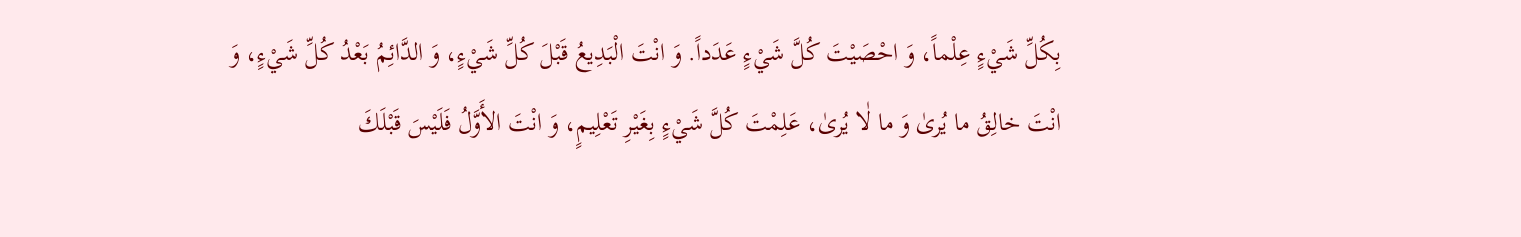بِكُلِّ شَيْءٍ عِلْماً، وَ احْصَيْتَ كُلَّ شَيْءٍ عَدَداً. وَ انْتَ الْبَدِيعُ قَبْلَ كُلِّ شَيْءٍ، وَ الدَّائِمُ بَعْدُ كُلِّ شَيْءٍ، وَ انْتَ خالِقُ ما يُرىٰ وَ ما لٰا يُرىٰ، عَلِمْتَ كُلَّ شَيْءٍ بِغَيْرِ تَعْلِيمٍ، وَ انْتَ الأَوَّلُ فَلَيْسَ قَبْلَكَ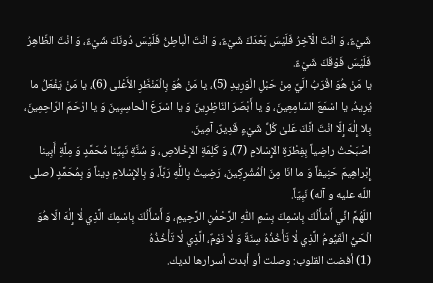شَيْءٌ، وَ انْتَ الْآخِرُ فَلَيْسَ بَعْدَكَ شَيْءٌ، وَ انْتَ الْباطِنُ فَلَيْسَ دُونَكَ شَيْءٌ، وَ انْتَ الظّاهِرُ فَلَيْسَ فَوْقَكَ شَيْءٌ.
يا مَنْ هُوَ اقْرَبُ الَيَّ مِنْ حَبْلِ الْوَرِيدِ (5)، يا مَنْ هُوَ بِالْمَنْظَرِ الأَعْلى (6)، يا مَنْ يَفْعَلُ ما يُرِيدُ، يا اسْمَعَ السّامِعِينَ، وَ يا أَبْصَرَ النّاظِرِينَ وَ يا اسْرَعَ الْحاسِبِينَ وَ يا ارْحَمَ الرّاحِمِينَ، بِلا إِلٰهَ إِلّا انْتَ انَّكَ عَلىٰ كُلِّ شَيْءٍ قَدِيرٌ، آمِينَ.
اصْبَحْتُ راضِياً بِفِطْرَةِ الإِسْلامِ (7)، وَ كَلِمَةِ الإِخْلاصِ، وَ سُنَّةِ نَبِيِّنا مُحَمَّدٍ وَ مِلَّةِ أَبِينا إِبْراهِيمَ حَنِيفاً وَ ما انَا مِنَ الْمُشْرِكِينَ، رَضِيتُ بِاللّٰهِ رَبّاً، وَ بِالإِسْلامِ دِيناً وَ بِمُحَمَّدٍ (صلى اللّه عليه و آله) نَبِيّاً.
اللّهُمَّ انِّي أَسْأَلُكَ بِاسْمِكَ بِسْمِ اللّٰهِ الرَّحْمٰنِ الرَّحِيمِ، وَ أَسْأَلُكَ بِاسْمِكَ الَّذِي لٰا إِلٰهَ الّا هُوَ الْحَيُّ الْقَيُّومُ الَّذِي لٰا تَأْخُذُهُ سِنَةٌ وَ لٰا نَوْمٌ، الَّذِي لٰا تَأْخُذُهُ
(1) أفضت القلوب: وصلت أو أبدت أسرارها لديك.